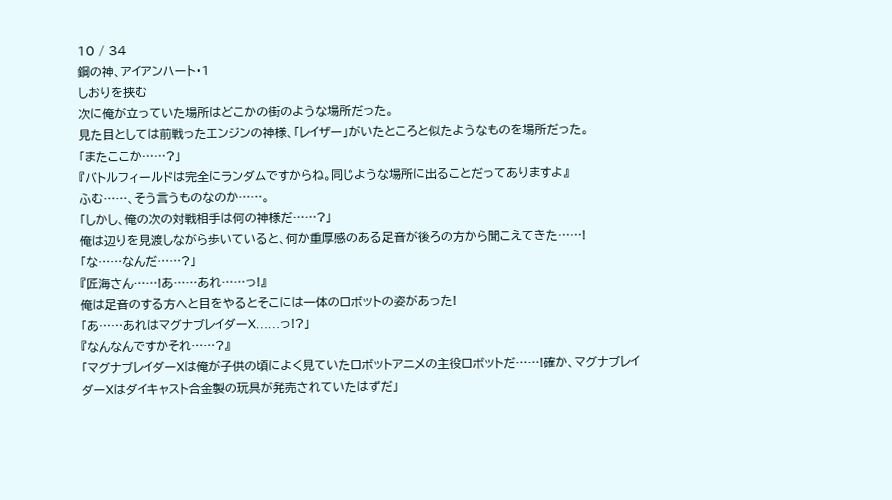10 / 34
鋼の神、アイアンハート・1
しおりを挟む
次に俺が立っていた場所はどこかの街のような場所だった。
見た目としては前戦ったエンジンの神様、「レイザー」がいたところと似たようなものを場所だった。
「またここか……?」
『バトルフィールドは完全にランダムですからね。同じような場所に出ることだってありますよ』
ふむ……、そう言うものなのか……。
「しかし、俺の次の対戦相手は何の神様だ……?」
俺は辺りを見渡しながら歩いていると、何か重厚感のある足音が後ろの方から聞こえてきた……!
「な……なんだ……?」
『匠海さん……!あ……あれ……っ!』
俺は足音のする方へと目をやるとそこには一体のロボットの姿があった!
「あ……あれはマグナブレイダーX……っ!?」
『なんなんですかそれ……?』
「マグナブレイダーXは俺が子供の頃によく見ていたロボットアニメの主役ロボットだ……!確か、マグナブレイダーXはダイキャスト合金製の玩具が発売されていたはずだ」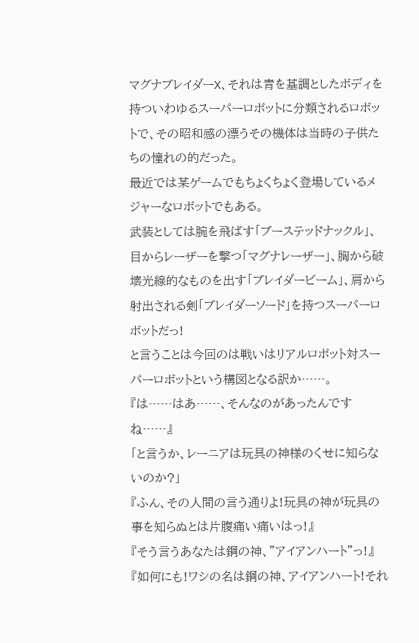マグナブレイダーX、それは青を基調としたボディを持ついわゆるスーパーロボットに分類されるロボットで、その昭和感の漂うその機体は当時の子供たちの憧れの的だった。
最近では某ゲームでもちょくちょく登場しているメジャーなロボットでもある。
武装としては腕を飛ばす「ブーステッドナックル」、目からレーザーを撃つ「マグナレーザー」、胸から破壊光線的なものを出す「ブレイダービーム」、肩から射出される剣「ブレイダーソード」を持つスーパーロボットだっ!
と言うことは今回のは戦いはリアルロボット対スーパーロボットという構図となる訳か……。
『は……はあ……、そんなのがあったんですね……』
「と言うか、レーニアは玩具の神様のくせに知らないのか?」
『ふん、その人間の言う通りよ!玩具の神が玩具の事を知らぬとは片腹痛い痛いはっ!』
『そう言うあなたは鋼の神、"アイアンハート"っ!』
『如何にも!ワシの名は鋼の神、アイアンハート!それ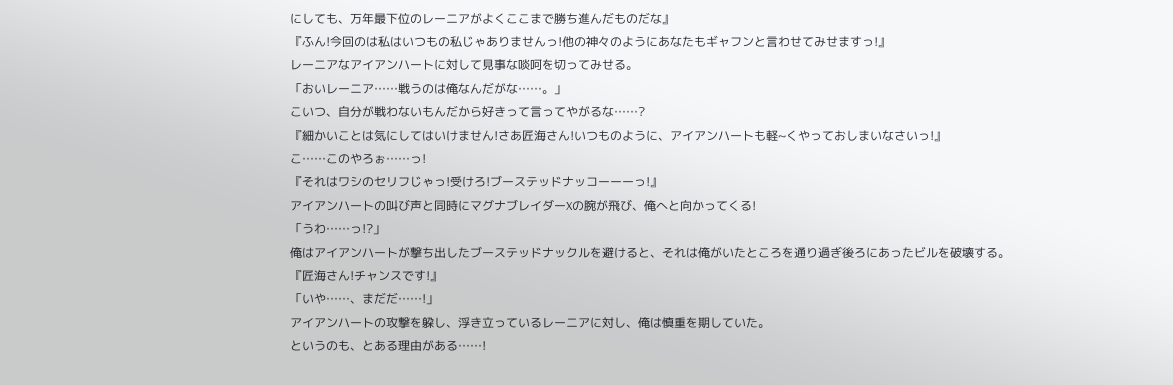にしても、万年最下位のレーニアがよくここまで勝ち進んだものだな』
『ふん!今回のは私はいつもの私じゃありませんっ!他の神々のようにあなたもギャフンと言わせてみせますっ!』
レーニアなアイアンハートに対して見事な啖呵を切ってみせる。
「おいレーニア……戦うのは俺なんだがな……。」
こいつ、自分が戦わないもんだから好きって言ってやがるな……?
『細かいことは気にしてはいけません!さあ匠海さん!いつものように、アイアンハートも軽~くやっておしまいなさいっ!』
こ……このやろぉ……っ!
『それはワシのセリフじゃっ!受けろ!ブーステッドナッコーーーっ!』
アイアンハートの叫び声と同時にマグナブレイダーXの腕が飛び、俺へと向かってくる!
「うわ……っ!?」
俺はアイアンハートが撃ち出したブーステッドナックルを避けると、それは俺がいたところを通り過ぎ後ろにあったビルを破壊する。
『匠海さん!チャンスです!』
「いや……、まだだ……!」
アイアンハートの攻撃を躱し、浮き立っているレーニアに対し、俺は慎重を期していた。
というのも、とある理由がある……!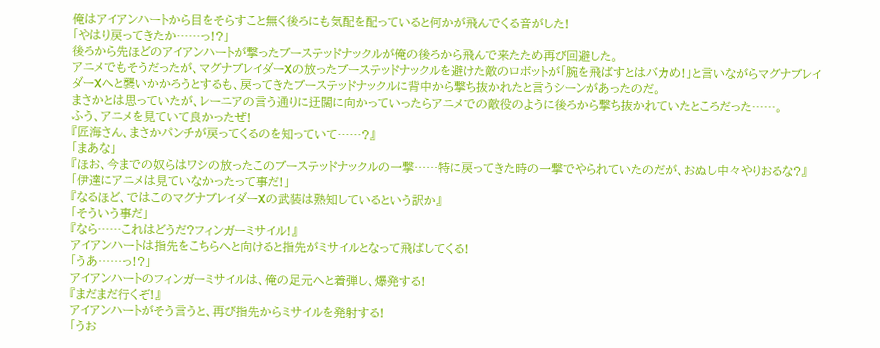俺はアイアンハートから目をそらすこと無く後ろにも気配を配っていると何かが飛んでくる音がした!
「やはり戻ってきたか……っ!?」
後ろから先ほどのアイアンハートが撃ったブーステッドナックルが俺の後ろから飛んで来たため再び回避した。
アニメでもそうだったが、マグナブレイダーXの放ったブーステッドナックルを避けた敵のロボットが「腕を飛ばすとはバカめ!」と言いながらマグナブレイダーXへと襲いかかろうとするも、戻ってきたブーステッドナックルに背中から撃ち抜かれたと言うシーンがあったのだ。
まさかとは思っていたが、レーニアの言う通りに迂闊に向かっていったらアニメでの敵役のように後ろから撃ち抜かれていたところだった……。
ふう、アニメを見ていて良かったぜ!
『匠海さん、まさかパンチが戻ってくるのを知っていて……?』
「まあな」
『ほお、今までの奴らはワシの放ったこのブーステッドナックルの一撃……特に戻ってきた時の一撃でやられていたのだが、おぬし中々やりおるな?』
「伊達にアニメは見ていなかったって事だ!」
『なるほど、ではこのマグナブレイダーXの武装は熟知しているという訳か』
「そういう事だ」
『なら……これはどうだ?フィンガーミサイル!』
アイアンハートは指先をこちらへと向けると指先がミサイルとなって飛ばしてくる!
「うあ……っ!?」
アイアンハートのフィンガーミサイルは、俺の足元へと着弾し、爆発する!
『まだまだ行くぞ!』
アイアンハートがそう言うと、再び指先からミサイルを発射する!
「うお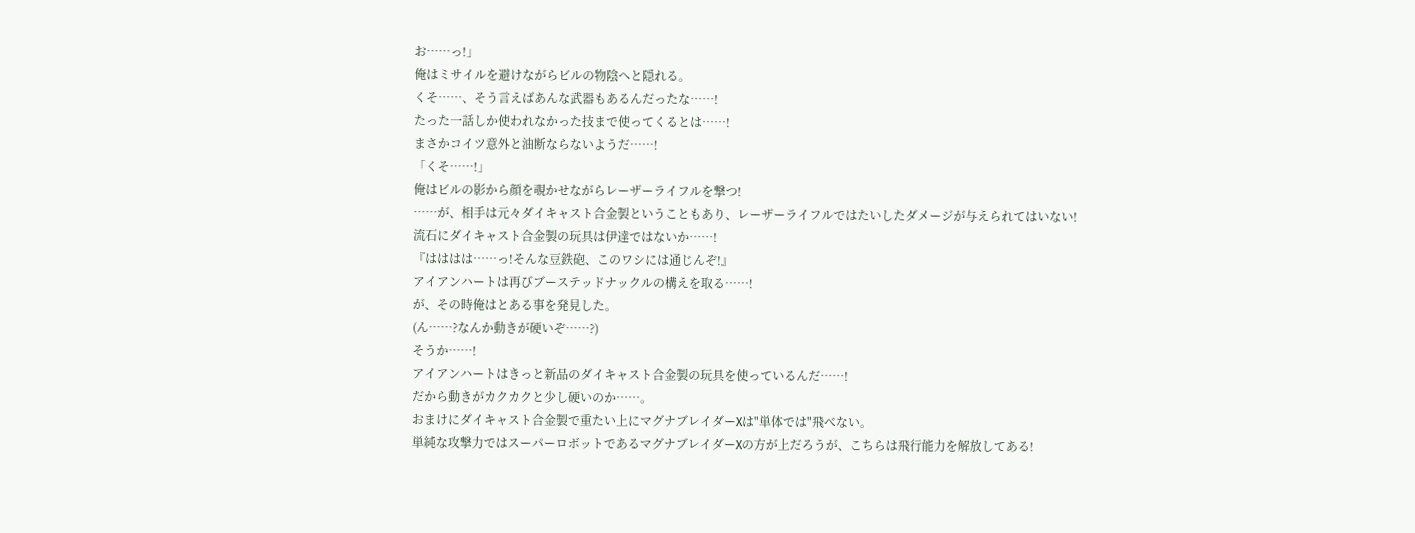お……っ!」
俺はミサイルを避けながらビルの物陰へと隠れる。
くそ……、そう言えばあんな武器もあるんだったな……!
たった一話しか使われなかった技まで使ってくるとは……!
まさかコイツ意外と油断ならないようだ……!
「くそ……!」
俺はビルの影から顔を覗かせながらレーザーライフルを撃つ!
……が、相手は元々ダイキャスト合金製ということもあり、レーザーライフルではたいしたダメージが与えられてはいない!
流石にダイキャスト合金製の玩具は伊達ではないか……!
『はははは……っ!そんな豆鉄砲、このワシには通じんぞ!』
アイアンハートは再びブーステッドナックルの構えを取る……!
が、その時俺はとある事を発見した。
(ん……?なんか動きが硬いぞ……?)
そうか……!
アイアンハートはきっと新品のダイキャスト合金製の玩具を使っているんだ……!
だから動きがカクカクと少し硬いのか……。
おまけにダイキャスト合金製で重たい上にマグナブレイダーXは"単体では"飛べない。
単純な攻撃力ではスーパーロボットであるマグナブレイダーXの方が上だろうが、こちらは飛行能力を解放してある!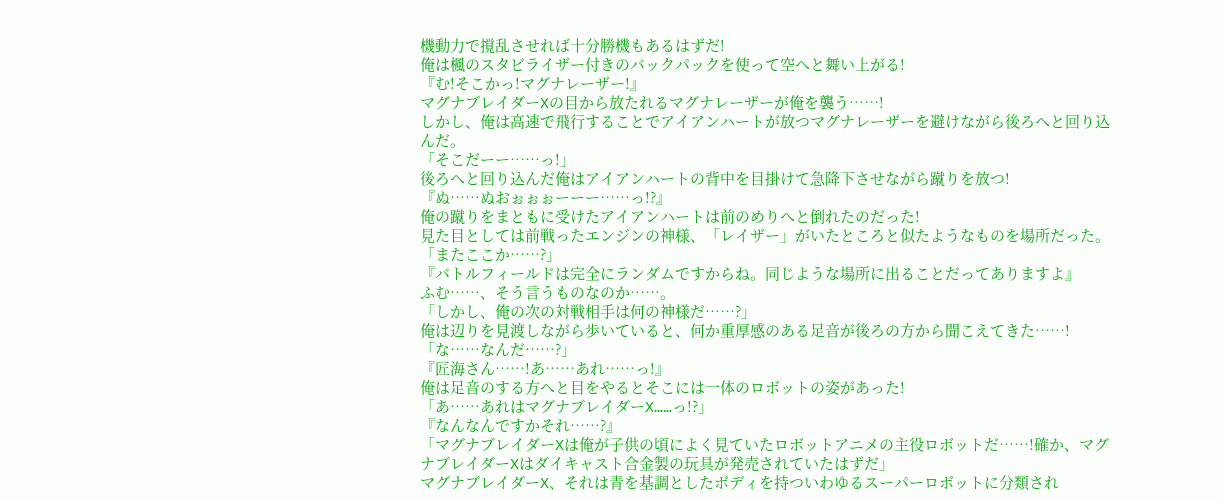機動力で撹乱させれば十分勝機もあるはずだ!
俺は楓のスタビライザー付きのバックパックを使って空へと舞い上がる!
『む!そこかっ!マグナレーザー!』
マグナブレイダーXの目から放たれるマグナレーザーが俺を襲う……!
しかし、俺は高速で飛行することでアイアンハートが放つマグナレーザーを避けながら後ろへと回り込んだ。
「そこだーー……っ!」
後ろへと回り込んだ俺はアイアンハートの背中を目掛けて急降下させながら蹴りを放つ!
『ぬ……ぬおぉぉぉーーー……っ!?』
俺の蹴りをまともに受けたアイアンハートは前のめりへと倒れたのだった!
見た目としては前戦ったエンジンの神様、「レイザー」がいたところと似たようなものを場所だった。
「またここか……?」
『バトルフィールドは完全にランダムですからね。同じような場所に出ることだってありますよ』
ふむ……、そう言うものなのか……。
「しかし、俺の次の対戦相手は何の神様だ……?」
俺は辺りを見渡しながら歩いていると、何か重厚感のある足音が後ろの方から聞こえてきた……!
「な……なんだ……?」
『匠海さん……!あ……あれ……っ!』
俺は足音のする方へと目をやるとそこには一体のロボットの姿があった!
「あ……あれはマグナブレイダーX……っ!?」
『なんなんですかそれ……?』
「マグナブレイダーXは俺が子供の頃によく見ていたロボットアニメの主役ロボットだ……!確か、マグナブレイダーXはダイキャスト合金製の玩具が発売されていたはずだ」
マグナブレイダーX、それは青を基調としたボディを持ついわゆるスーパーロボットに分類され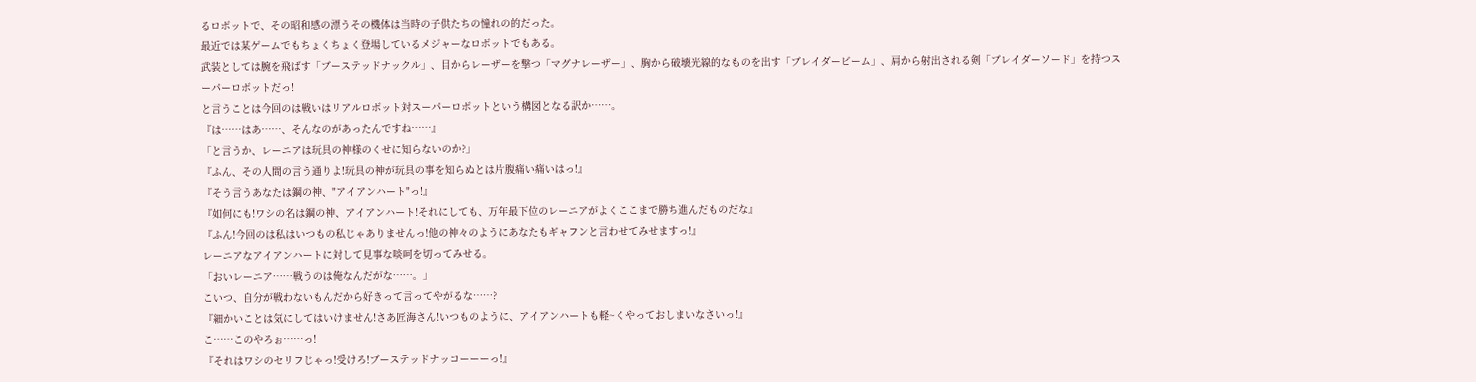るロボットで、その昭和感の漂うその機体は当時の子供たちの憧れの的だった。
最近では某ゲームでもちょくちょく登場しているメジャーなロボットでもある。
武装としては腕を飛ばす「ブーステッドナックル」、目からレーザーを撃つ「マグナレーザー」、胸から破壊光線的なものを出す「ブレイダービーム」、肩から射出される剣「ブレイダーソード」を持つスーパーロボットだっ!
と言うことは今回のは戦いはリアルロボット対スーパーロボットという構図となる訳か……。
『は……はあ……、そんなのがあったんですね……』
「と言うか、レーニアは玩具の神様のくせに知らないのか?」
『ふん、その人間の言う通りよ!玩具の神が玩具の事を知らぬとは片腹痛い痛いはっ!』
『そう言うあなたは鋼の神、"アイアンハート"っ!』
『如何にも!ワシの名は鋼の神、アイアンハート!それにしても、万年最下位のレーニアがよくここまで勝ち進んだものだな』
『ふん!今回のは私はいつもの私じゃありませんっ!他の神々のようにあなたもギャフンと言わせてみせますっ!』
レーニアなアイアンハートに対して見事な啖呵を切ってみせる。
「おいレーニア……戦うのは俺なんだがな……。」
こいつ、自分が戦わないもんだから好きって言ってやがるな……?
『細かいことは気にしてはいけません!さあ匠海さん!いつものように、アイアンハートも軽~くやっておしまいなさいっ!』
こ……このやろぉ……っ!
『それはワシのセリフじゃっ!受けろ!ブーステッドナッコーーーっ!』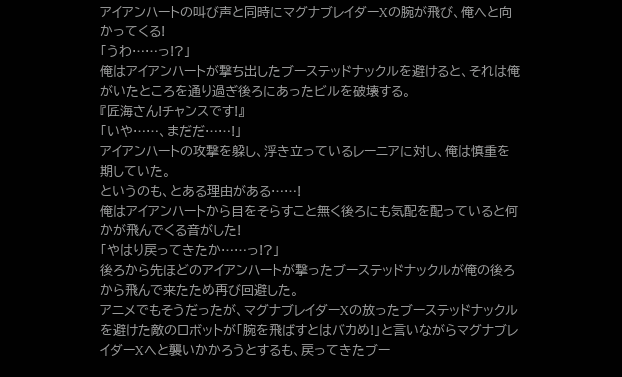アイアンハートの叫び声と同時にマグナブレイダーXの腕が飛び、俺へと向かってくる!
「うわ……っ!?」
俺はアイアンハートが撃ち出したブーステッドナックルを避けると、それは俺がいたところを通り過ぎ後ろにあったビルを破壊する。
『匠海さん!チャンスです!』
「いや……、まだだ……!」
アイアンハートの攻撃を躱し、浮き立っているレーニアに対し、俺は慎重を期していた。
というのも、とある理由がある……!
俺はアイアンハートから目をそらすこと無く後ろにも気配を配っていると何かが飛んでくる音がした!
「やはり戻ってきたか……っ!?」
後ろから先ほどのアイアンハートが撃ったブーステッドナックルが俺の後ろから飛んで来たため再び回避した。
アニメでもそうだったが、マグナブレイダーXの放ったブーステッドナックルを避けた敵のロボットが「腕を飛ばすとはバカめ!」と言いながらマグナブレイダーXへと襲いかかろうとするも、戻ってきたブー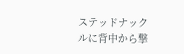ステッドナックルに背中から撃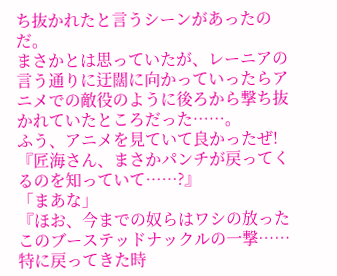ち抜かれたと言うシーンがあったのだ。
まさかとは思っていたが、レーニアの言う通りに迂闊に向かっていったらアニメでの敵役のように後ろから撃ち抜かれていたところだった……。
ふう、アニメを見ていて良かったぜ!
『匠海さん、まさかパンチが戻ってくるのを知っていて……?』
「まあな」
『ほお、今までの奴らはワシの放ったこのブーステッドナックルの一撃……特に戻ってきた時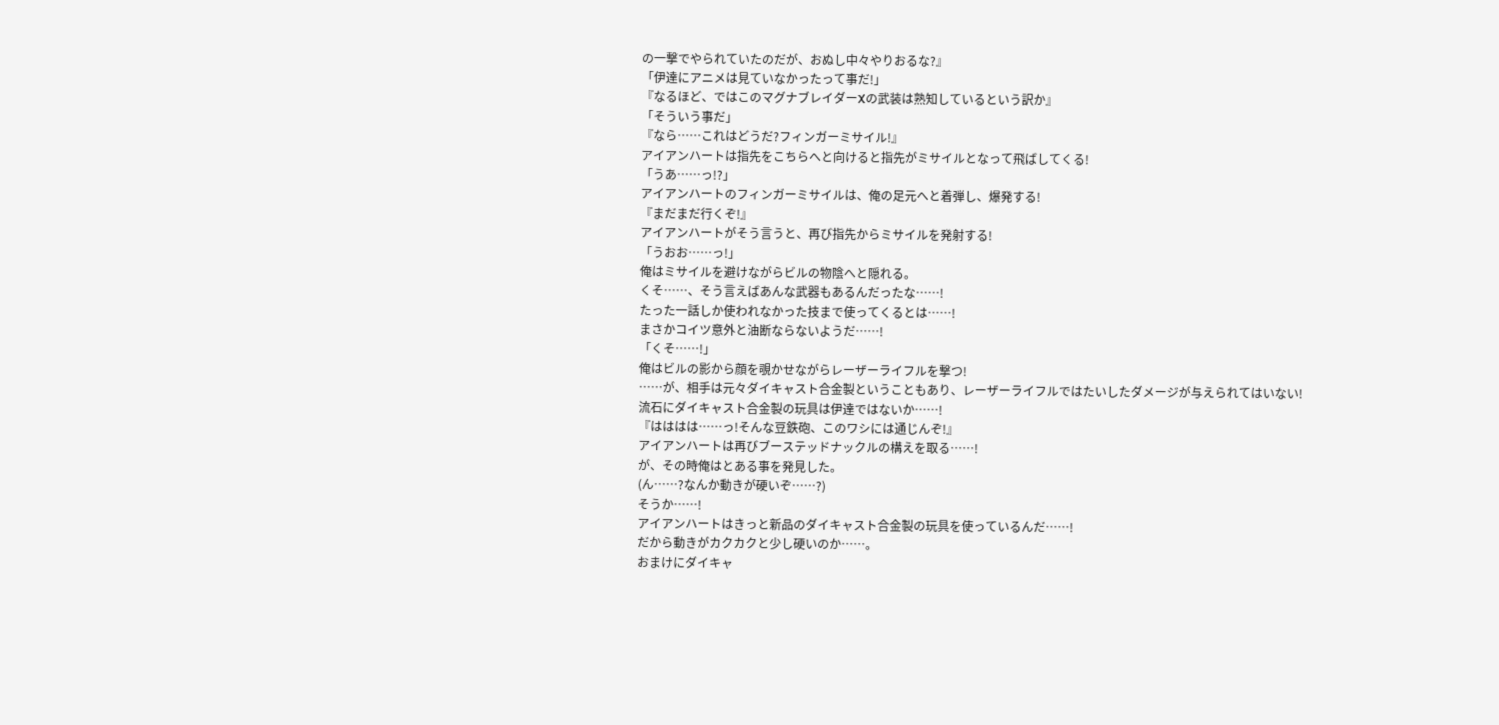の一撃でやられていたのだが、おぬし中々やりおるな?』
「伊達にアニメは見ていなかったって事だ!」
『なるほど、ではこのマグナブレイダーXの武装は熟知しているという訳か』
「そういう事だ」
『なら……これはどうだ?フィンガーミサイル!』
アイアンハートは指先をこちらへと向けると指先がミサイルとなって飛ばしてくる!
「うあ……っ!?」
アイアンハートのフィンガーミサイルは、俺の足元へと着弾し、爆発する!
『まだまだ行くぞ!』
アイアンハートがそう言うと、再び指先からミサイルを発射する!
「うおお……っ!」
俺はミサイルを避けながらビルの物陰へと隠れる。
くそ……、そう言えばあんな武器もあるんだったな……!
たった一話しか使われなかった技まで使ってくるとは……!
まさかコイツ意外と油断ならないようだ……!
「くそ……!」
俺はビルの影から顔を覗かせながらレーザーライフルを撃つ!
……が、相手は元々ダイキャスト合金製ということもあり、レーザーライフルではたいしたダメージが与えられてはいない!
流石にダイキャスト合金製の玩具は伊達ではないか……!
『はははは……っ!そんな豆鉄砲、このワシには通じんぞ!』
アイアンハートは再びブーステッドナックルの構えを取る……!
が、その時俺はとある事を発見した。
(ん……?なんか動きが硬いぞ……?)
そうか……!
アイアンハートはきっと新品のダイキャスト合金製の玩具を使っているんだ……!
だから動きがカクカクと少し硬いのか……。
おまけにダイキャ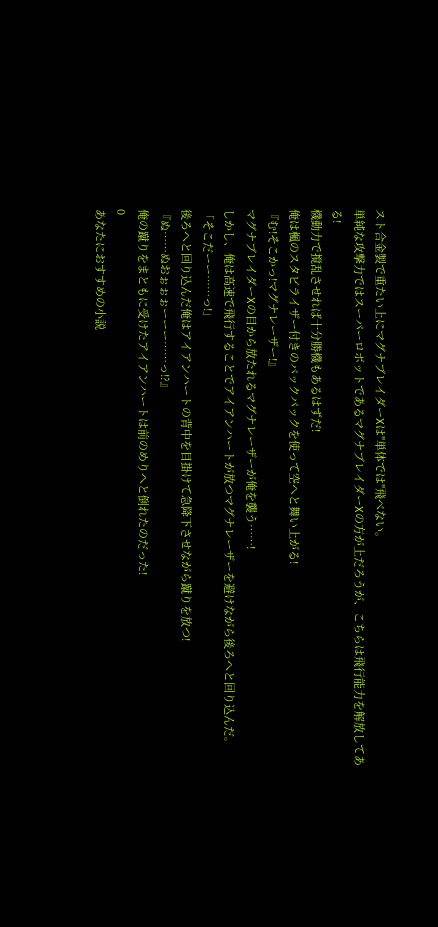スト合金製で重たい上にマグナブレイダーXは"単体では"飛べない。
単純な攻撃力ではスーパーロボットであるマグナブレイダーXの方が上だろうが、こちらは飛行能力を解放してある!
機動力で撹乱させれば十分勝機もあるはずだ!
俺は楓のスタビライザー付きのバックパックを使って空へと舞い上がる!
『む!そこかっ!マグナレーザー!』
マグナブレイダーXの目から放たれるマグナレーザーが俺を襲う……!
しかし、俺は高速で飛行することでアイアンハートが放つマグナレーザーを避けながら後ろへと回り込んだ。
「そこだーー……っ!」
後ろへと回り込んだ俺はアイアンハートの背中を目掛けて急降下させながら蹴りを放つ!
『ぬ……ぬおぉぉぉーーー……っ!?』
俺の蹴りをまともに受けたアイアンハートは前のめりへと倒れたのだった!
0
あなたにおすすめの小説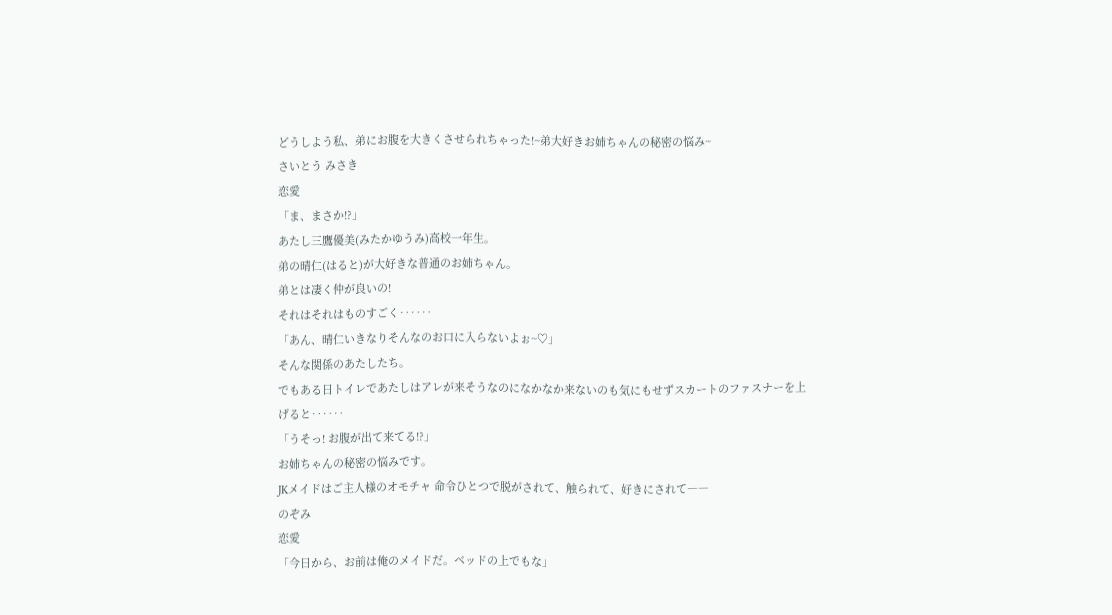どうしよう私、弟にお腹を大きくさせられちゃった!~弟大好きお姉ちゃんの秘密の悩み~
さいとう みさき
恋愛
「ま、まさか!?」
あたし三鷹優美(みたかゆうみ)高校一年生。
弟の晴仁(はると)が大好きな普通のお姉ちゃん。
弟とは凄く仲が良いの!
それはそれはものすごく‥‥‥
「あん、晴仁いきなりそんなのお口に入らないよぉ~♡」
そんな関係のあたしたち。
でもある日トイレであたしはアレが来そうなのになかなか来ないのも気にもせずスカートのファスナーを上げると‥‥‥
「うそっ! お腹が出て来てる!?」
お姉ちゃんの秘密の悩みです。
JKメイドはご主人様のオモチャ 命令ひとつで脱がされて、触られて、好きにされて――
のぞみ
恋愛
「今日から、お前は俺のメイドだ。ベッドの上でもな」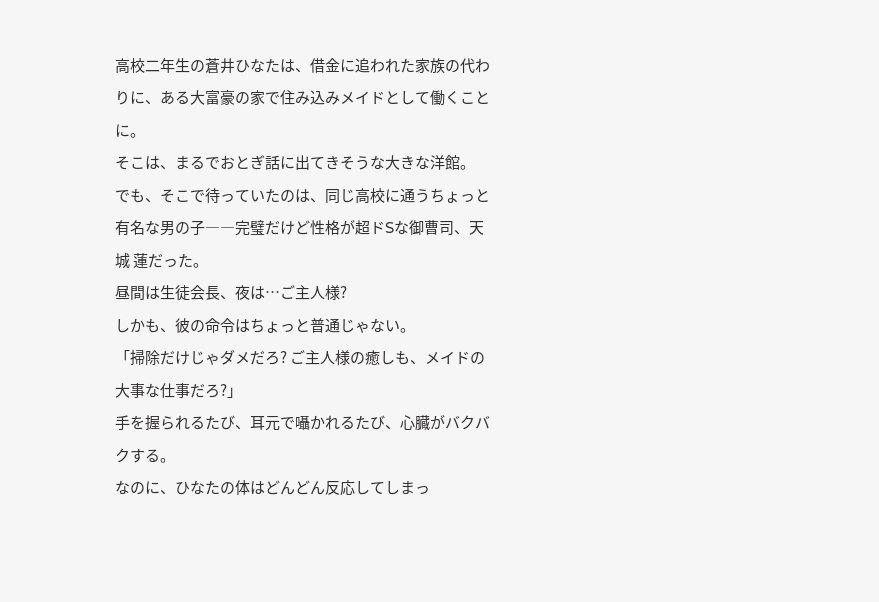高校二年生の蒼井ひなたは、借金に追われた家族の代わりに、ある大富豪の家で住み込みメイドとして働くことに。
そこは、まるでおとぎ話に出てきそうな大きな洋館。
でも、そこで待っていたのは、同じ高校に通うちょっと有名な男の子――完璧だけど性格が超ドSな御曹司、天城 蓮だった。
昼間は生徒会長、夜は…ご主人様?
しかも、彼の命令はちょっと普通じゃない。
「掃除だけじゃダメだろ? ご主人様の癒しも、メイドの大事な仕事だろ?」
手を握られるたび、耳元で囁かれるたび、心臓がバクバクする。
なのに、ひなたの体はどんどん反応してしまっ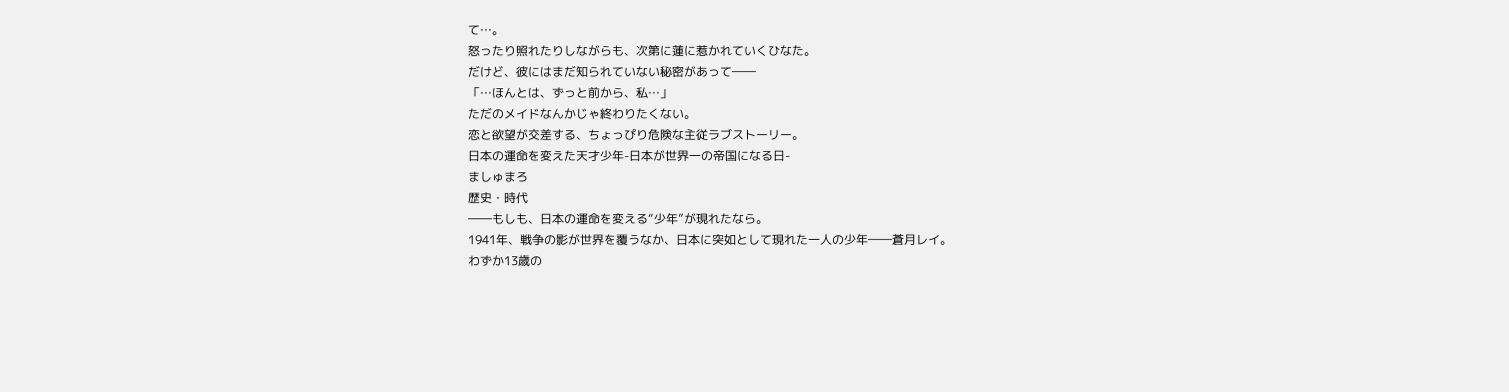て…。
怒ったり照れたりしながらも、次第に蓮に惹かれていくひなた。
だけど、彼にはまだ知られていない秘密があって――
「…ほんとは、ずっと前から、私…」
ただのメイドなんかじゃ終わりたくない。
恋と欲望が交差する、ちょっぴり危険な主従ラブストーリー。
日本の運命を変えた天才少年-日本が世界一の帝国になる日-
ましゅまろ
歴史・時代
――もしも、日本の運命を変える“少年”が現れたなら。
1941年、戦争の影が世界を覆うなか、日本に突如として現れた一人の少年――蒼月レイ。
わずか13歳の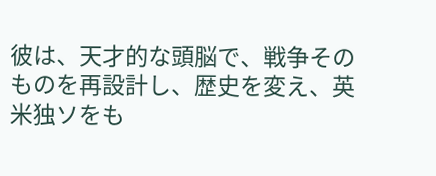彼は、天才的な頭脳で、戦争そのものを再設計し、歴史を変え、英米独ソをも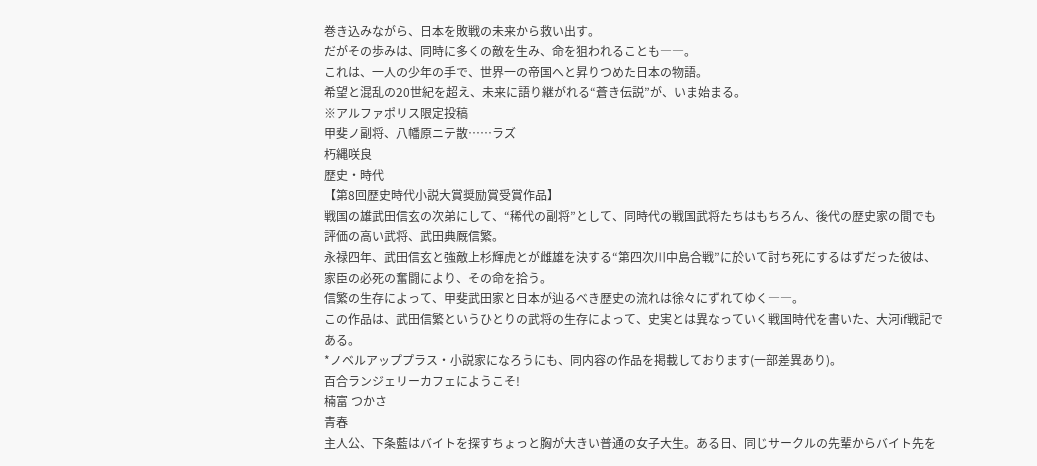巻き込みながら、日本を敗戦の未来から救い出す。
だがその歩みは、同時に多くの敵を生み、命を狙われることも――。
これは、一人の少年の手で、世界一の帝国へと昇りつめた日本の物語。
希望と混乱の20世紀を超え、未来に語り継がれる“蒼き伝説”が、いま始まる。
※アルファポリス限定投稿
甲斐ノ副将、八幡原ニテ散……ラズ
朽縄咲良
歴史・時代
【第8回歴史時代小説大賞奨励賞受賞作品】
戦国の雄武田信玄の次弟にして、“稀代の副将”として、同時代の戦国武将たちはもちろん、後代の歴史家の間でも評価の高い武将、武田典厩信繁。
永禄四年、武田信玄と強敵上杉輝虎とが雌雄を決する“第四次川中島合戦”に於いて討ち死にするはずだった彼は、家臣の必死の奮闘により、その命を拾う。
信繁の生存によって、甲斐武田家と日本が辿るべき歴史の流れは徐々にずれてゆく――。
この作品は、武田信繁というひとりの武将の生存によって、史実とは異なっていく戦国時代を書いた、大河if戦記である。
*ノベルアッププラス・小説家になろうにも、同内容の作品を掲載しております(一部差異あり)。
百合ランジェリーカフェにようこそ!
楠富 つかさ
青春
主人公、下条藍はバイトを探すちょっと胸が大きい普通の女子大生。ある日、同じサークルの先輩からバイト先を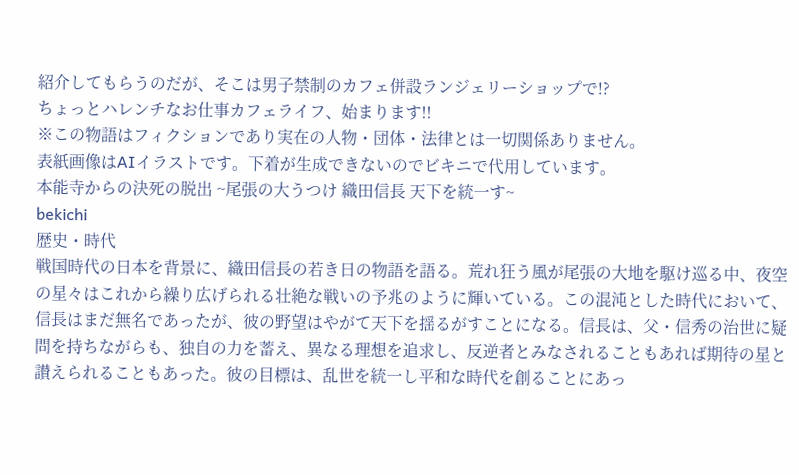紹介してもらうのだが、そこは男子禁制のカフェ併設ランジェリーショップで!?
ちょっとハレンチなお仕事カフェライフ、始まります!!
※この物語はフィクションであり実在の人物・団体・法律とは一切関係ありません。
表紙画像はAIイラストです。下着が生成できないのでビキニで代用しています。
本能寺からの決死の脱出 ~尾張の大うつけ 織田信長 天下を統一す~
bekichi
歴史・時代
戦国時代の日本を背景に、織田信長の若き日の物語を語る。荒れ狂う風が尾張の大地を駆け巡る中、夜空の星々はこれから繰り広げられる壮絶な戦いの予兆のように輝いている。この混沌とした時代において、信長はまだ無名であったが、彼の野望はやがて天下を揺るがすことになる。信長は、父・信秀の治世に疑問を持ちながらも、独自の力を蓄え、異なる理想を追求し、反逆者とみなされることもあれば期待の星と讃えられることもあった。彼の目標は、乱世を統一し平和な時代を創ることにあっ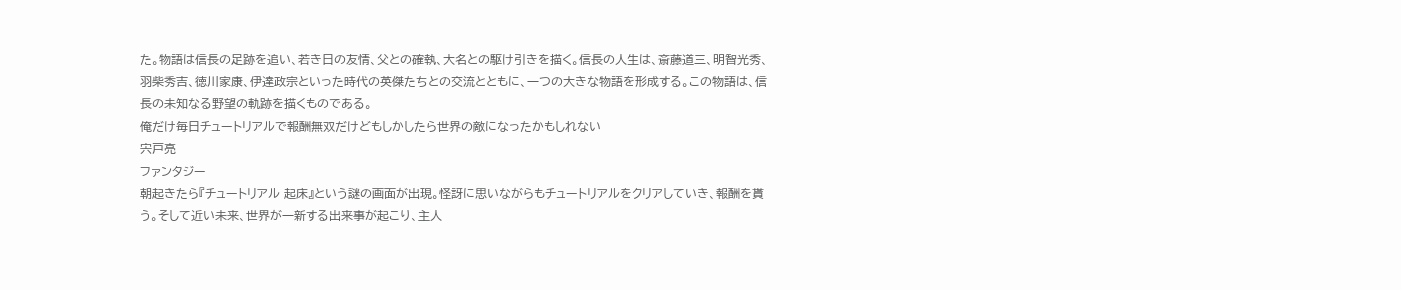た。物語は信長の足跡を追い、若き日の友情、父との確執、大名との駆け引きを描く。信長の人生は、斎藤道三、明智光秀、羽柴秀吉、徳川家康、伊達政宗といった時代の英傑たちとの交流とともに、一つの大きな物語を形成する。この物語は、信長の未知なる野望の軌跡を描くものである。
俺だけ毎日チュートリアルで報酬無双だけどもしかしたら世界の敵になったかもしれない
宍戸亮
ファンタジー
朝起きたら『チュートリアル 起床』という謎の画面が出現。怪訝に思いながらもチュートリアルをクリアしていき、報酬を貰う。そして近い未来、世界が一新する出来事が起こり、主人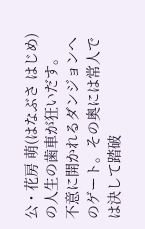公・花房 萌(はなぶさ はじめ)の人生の歯車が狂いだす。
不意に開かれるダンジョンへのゲート。その奥には常人では決して踏破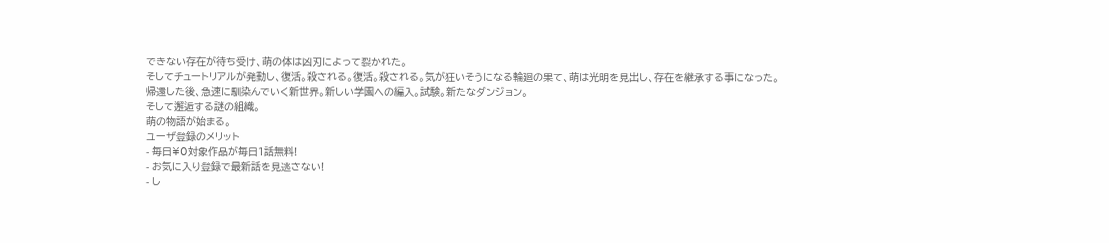できない存在が待ち受け、萌の体は凶刃によって裂かれた。
そしてチュートリアルが発動し、復活。殺される。復活。殺される。気が狂いそうになる輪廻の果て、萌は光明を見出し、存在を継承する事になった。
帰還した後、急速に馴染んでいく新世界。新しい学園への編入。試験。新たなダンジョン。
そして邂逅する謎の組織。
萌の物語が始まる。
ユーザ登録のメリット
- 毎日¥0対象作品が毎日1話無料!
- お気に入り登録で最新話を見逃さない!
- し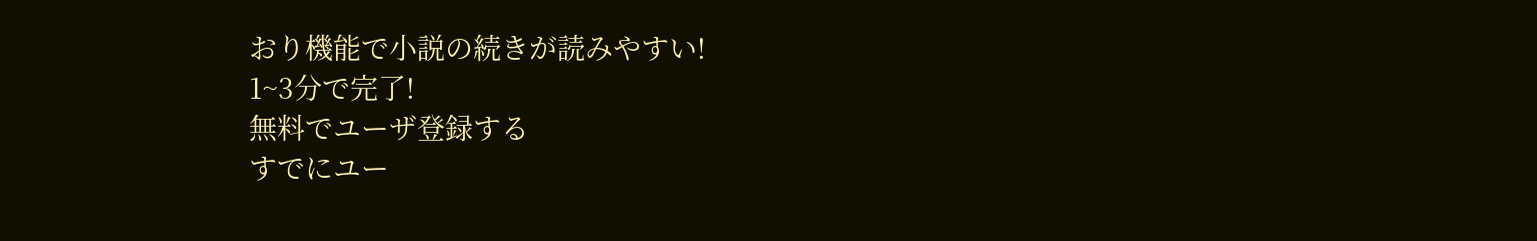おり機能で小説の続きが読みやすい!
1~3分で完了!
無料でユーザ登録する
すでにユー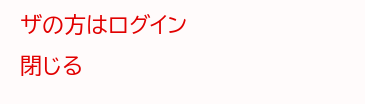ザの方はログイン
閉じる